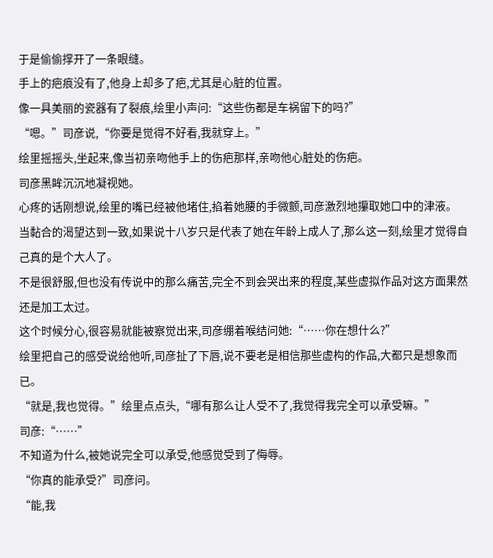于是偷偷撑开了一条眼缝。
手上的疤痕没有了,他身上却多了疤,尤其是心脏的位置。
像一具美丽的瓷器有了裂痕,绘里小声问:“这些伤都是车祸留下的吗?”
“嗯。”司彦说,“你要是觉得不好看,我就穿上。”
绘里摇摇头,坐起来,像当初亲吻他手上的伤疤那样,亲吻他心脏处的伤疤。
司彦黑眸沉沉地凝视她。
心疼的话刚想说,绘里的嘴已经被他堵住,掐着她腰的手微颤,司彦激烈地攥取她口中的津液。
当黏合的渴望达到一致,如果说十八岁只是代表了她在年龄上成人了,那么这一刻,绘里才觉得自己真的是个大人了。
不是很舒服,但也没有传说中的那么痛苦,完全不到会哭出来的程度,某些虚拟作品对这方面果然还是加工太过。
这个时候分心,很容易就能被察觉出来,司彦绷着喉结问她:“……你在想什么?”
绘里把自己的感受说给他听,司彦扯了下唇,说不要老是相信那些虚构的作品,大都只是想象而已。
“就是,我也觉得。”绘里点点头,“哪有那么让人受不了,我觉得我完全可以承受嘛。”
司彦:“……”
不知道为什么,被她说完全可以承受,他感觉受到了侮辱。
“你真的能承受?”司彦问。
“能,我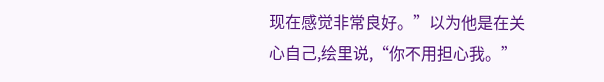现在感觉非常良好。”以为他是在关心自己,绘里说,“你不用担心我。”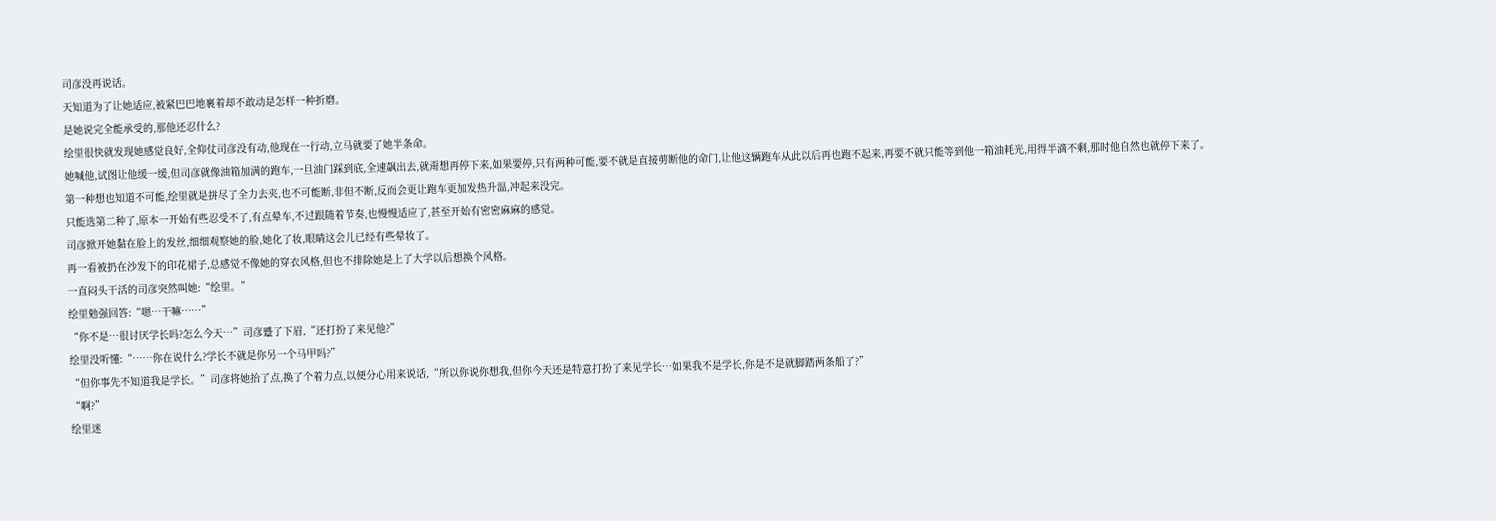司彦没再说话。
天知道为了让她适应,被紧巴巴地裹着却不敢动是怎样一种折磨。
是她说完全能承受的,那他还忍什么?
绘里很快就发现她感觉良好,全仰仗司彦没有动,他现在一行动,立马就要了她半条命。
她喊他,试图让他缓一缓,但司彦就像油箱加满的跑车,一旦油门踩到底,全速飙出去,就甭想再停下来,如果要停,只有两种可能,要不就是直接剪断他的命门,让他这辆跑车从此以后再也跑不起来,再要不就只能等到他一箱油耗光,用得半滴不剩,那时他自然也就停下来了。
第一种想也知道不可能,绘里就是拼尽了全力去夹,也不可能断,非但不断,反而会更让跑车更加发热升温,冲起来没完。
只能选第二种了,原本一开始有些忍受不了,有点晕车,不过跟随着节奏,也慢慢适应了,甚至开始有密密麻麻的感觉。
司彦掀开她黏在脸上的发丝,细细观察她的脸,她化了妆,眼睛这会儿已经有些晕妆了。
再一看被扔在沙发下的印花裙子,总感觉不像她的穿衣风格,但也不排除她是上了大学以后想换个风格。
一直闷头干活的司彦突然叫她:“绘里。”
绘里勉强回答:“嗯…干嘛……”
“你不是…很讨厌学长吗?怎么今天…”司彦蹙了下眉,“还打扮了来见他?”
绘里没听懂:“……你在说什么?学长不就是你另一个马甲吗?”
“但你事先不知道我是学长。”司彦将她抬了点,换了个着力点,以便分心用来说话,“所以你说你想我,但你今天还是特意打扮了来见学长…如果我不是学长,你是不是就脚踏两条船了?”
“啊?”
绘里迷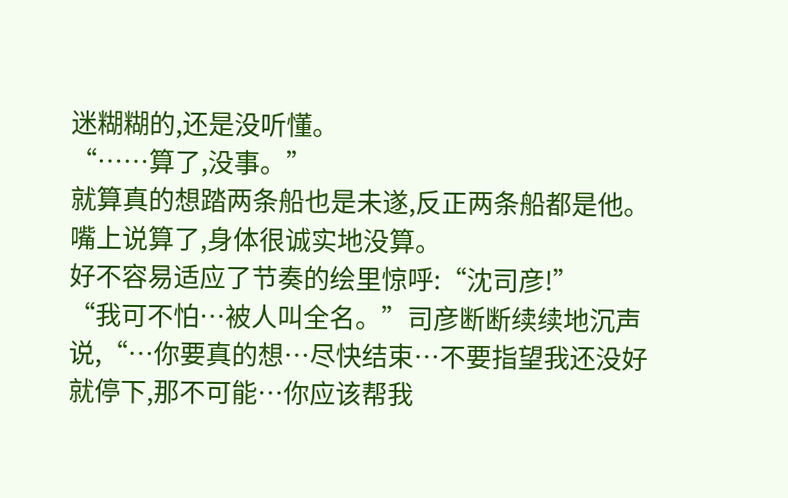迷糊糊的,还是没听懂。
“……算了,没事。”
就算真的想踏两条船也是未遂,反正两条船都是他。
嘴上说算了,身体很诚实地没算。
好不容易适应了节奏的绘里惊呼:“沈司彦!”
“我可不怕…被人叫全名。”司彦断断续续地沉声说,“…你要真的想…尽快结束…不要指望我还没好就停下,那不可能…你应该帮我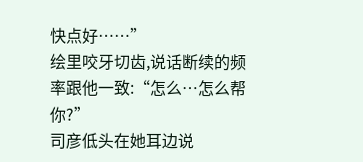快点好……”
绘里咬牙切齿,说话断续的频率跟他一致:“怎么…怎么帮你?”
司彦低头在她耳边说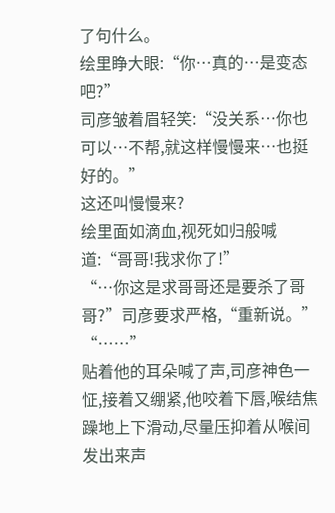了句什么。
绘里睁大眼:“你…真的…是变态吧?”
司彦皱着眉轻笑:“没关系…你也可以…不帮,就这样慢慢来…也挺好的。”
这还叫慢慢来?
绘里面如滴血,视死如归般喊道:“哥哥!我求你了!”
“…你这是求哥哥还是要杀了哥哥?”司彦要求严格,“重新说。”
“……”
贴着他的耳朵喊了声,司彦神色一怔,接着又绷紧,他咬着下唇,喉结焦躁地上下滑动,尽量压抑着从喉间发出来声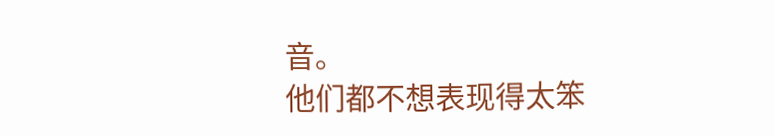音。
他们都不想表现得太笨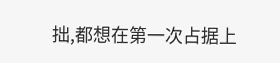拙,都想在第一次占据上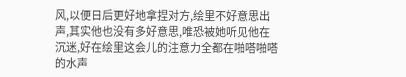风,以便日后更好地拿捏对方,绘里不好意思出声,其实他也没有多好意思,唯恐被她听见他在沉迷,好在绘里这会儿的注意力全都在啪嗒啪嗒的水声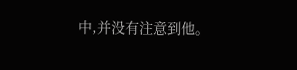中,并没有注意到他。